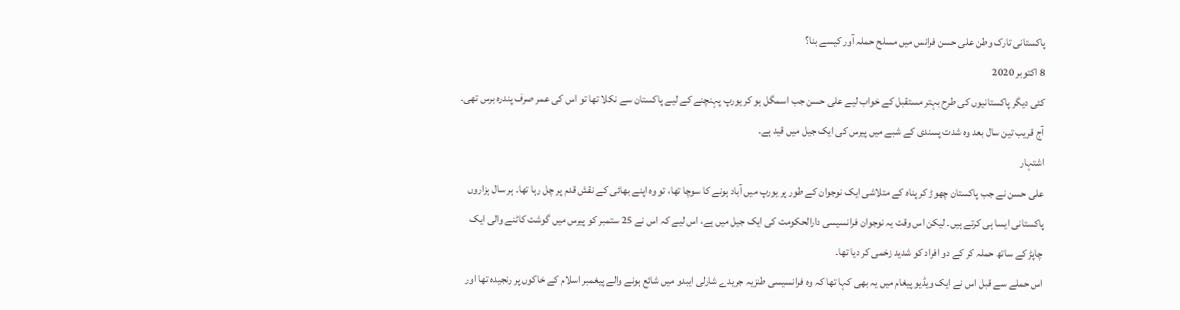پاکستانی تارک وطن علی حسن فرانس میں مسلح حملہ آور کیسے بنا؟
8 اکتوبر 2020
کئی دیگر پاکستانیوں کی طرح بہتر مستقبل کے خواب لیے علی حسن جب اسمگل ہو کر یورپ پہنچنے کے لیے پاکستان سے نکلا تھا تو اس کی عمر صرف پندرہ برس تھی۔ آج قریب تین سال بعد وہ شدت پسندی کے شبے میں پیرس کی ایک جیل میں قید ہے۔
اشتہار
علی حسن نے جب پاکستان چھوڑ کر پناہ کے متلاشی ایک نوجوان کے طور پر یورپ میں آباد ہونے کا سوچا تھا، تو وہ اپنے بھائی کے نقش قدم پر چل رہا تھا۔ ہر سال ہزاروں پاکستانی ایسا ہی کرتے ہیں۔ لیکن اس وقت یہ نوجوان فرانسیسی دارالحکومت کی ایک جیل میں ہے، اس لیے کہ اس نے 25 ستمبر کو پیرس میں گوشت کاٹنے والی ایک چاپڑ کے ساتھ حملہ کر کے دو افراد کو شدید زخمی کر دیا تھا۔
اس حملے سے قبل اس نے ایک ویڈیو پیغام میں یہ بھی کہا تھا کہ وہ فرانسیسی طنزیہ جریدے شارلی ایبدو میں شائع ہونے والے پیغمبر اسلام کے خاکوں پر رنجیدہ تھا اور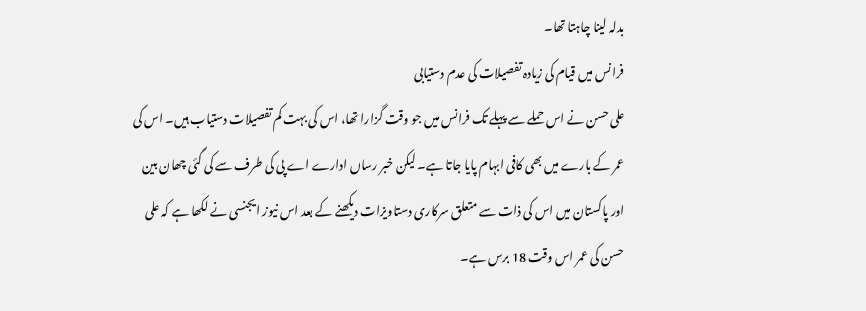بدلہ لینا چاہتا تھا۔
فرانس میں قیام کی زیادہ تفصیلات کی عدم دستیابی
علی حسن نے اس حملے سے پہلے تک فرانس میں جو وقت گزارا تھا، اس کی بہت کم تفصیلات دستیاب ہیں۔ اس کی عمر کے بارے میں بھی کافی ابہام پایا جاتا ہے۔ لیکن خبر رساں ادارے اے پی کی طرف سے کی گئی چھان بین اور پاکستان میں اس کی ذات سے متعلق سرکاری دستاویزات دیکھنے کے بعد اس نیوز ایجنسی نے لکھا ہے کہ علی حسن کی عمر اس وقت 18 برس ہے۔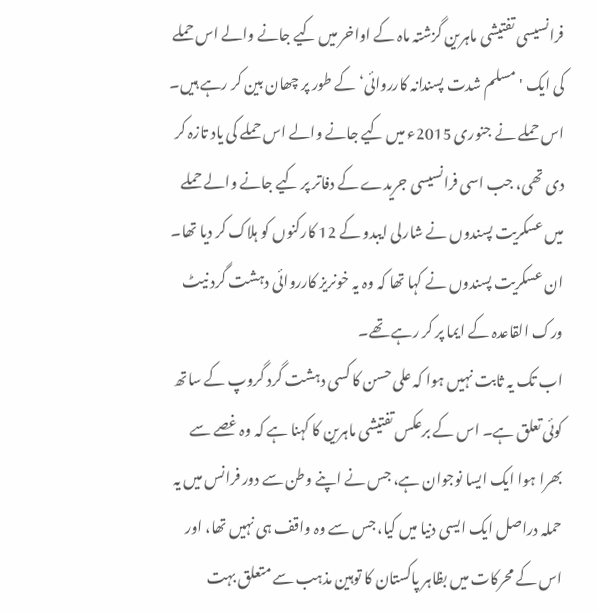فرانسیسی تفتیشی ماہرین گزشتہ ماہ کے اواخر میں کیے جانے والے اس حملے کی ایک 'مسلم شدت پسندانہ کارروائی‘ کے طور پر چھان بین کر رہے ہیں۔ اس حملے نے جنوری 2015ء میں کیے جانے والے اس حملے کی یاد تازہ کر دی تھی، جب اسی فرانسیسی جریدے کے دفاتر پر کیے جانے والے حملے میں عسکریت پسندوں نے شارلی ایبدو کے 12 کارکنوں کو ہلاک کر دیا تھا۔ ان عسکریت پسندوں نے کہا تھا کہ وہ یہ خونریز کارروائی دہشت گرد نیٹ ورک القاعدہ کے ایما پر کر رہے تھے۔
اب تک یہ ثابت نہیں ہوا کہ علی حسن کا کسی دہشت گرد گروپ کے ساتھ کوئی تعلق ہے۔ اس کے برعکس تفتیشی ماہرین کا کہنا ہے کہ وہ غصے سے بھرا ہوا ایک ایسا نوجوان ہے، جس نے اپنے وطن سے دور فرانس میں یہ حملہ دراصل ایک ایسی دنیا میں کیا، جس سے وہ واقف ہی نہیں تھا، اور اس کے محرکات میں بظاہر پاکستان کا توہین مذہب سے متعلق بہت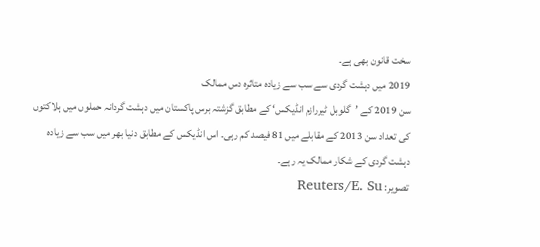سخت قانون بھی ہے۔
2019 میں دہشت گردی سے سب سے زیادہ متاثرہ دس ممالک
سن 2019 کے ’گلوبل ٹیررازم انڈیکس‘ کے مطابق گزشتہ برس پاکستان میں دہشت گردانہ حملوں میں ہلاکتوں کی تعداد سن 2013 کے مقابلے میں 81 فیصد کم رہی۔ اس انڈیکس کے مطابق دنیا بھر میں سب سے زیادہ دہشت گردی کے شکار ممالک یہ رہے۔
تصویر: Reuters/E. Su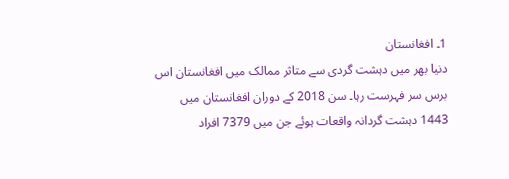1۔ افغانستان
دنیا بھر میں دہشت گردی سے متاثر ممالک میں افغانستان اس برس سر فہرست رہا۔ سن 2018 کے دوران افغانستان میں 1443 دہشت گردانہ واقعات ہوئے جن میں 7379 افراد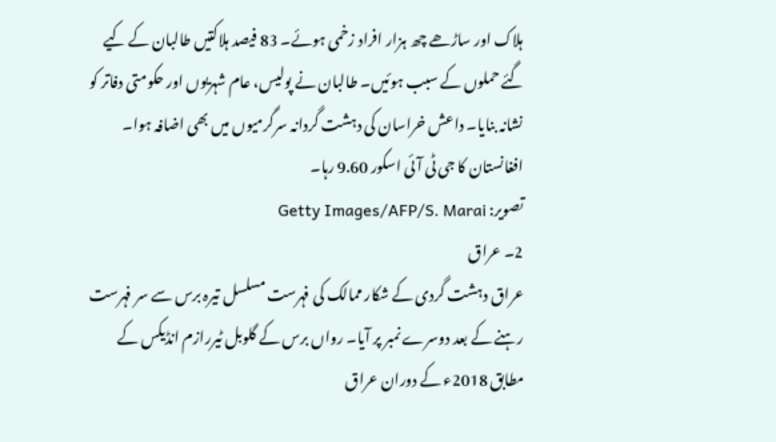ہلاک اور ساڑھے چھ ہزار افراد زخمی ہوئے۔ 83 فیصد ہلاکتیں طالبان کے کیے گئے حملوں کے سبب ہوئیں۔ طالبان نے پولیس، عام شہریوں اور حکومتی دفاتر کو نشانہ بنایا۔ داعش خراسان کی دہشت گردانہ سرگرمیوں میں بھی اضافہ ہوا۔ افغانستان کا جی ٹی آئی اسکور 9.60 رہا۔
تصویر: Getty Images/AFP/S. Marai
2۔ عراق
عراق دہشت گردی کے شکار ممالک کی فہرست مسلسل تیرہ برس سے سر فہرست رہنے کے بعد دوسرے نمبر پر آیا۔ رواں برس کے گلوبل ٹیررازم انڈیکس کے مطابق 2018ء کے دوران عراق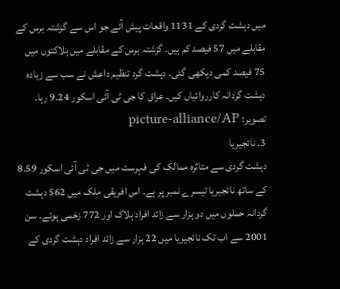میں دہشت گردی کے 1131 واقعات پیش آئے جو اس سے گزشتہ برس کے مقابلے میں 57 فیصد کم ہیں۔ گزشتہ برس کے مقابلے میں ہلاکتوں میں 75 فیصد کمی دیکھی گئی۔ دہشت گرد تنظیم داعش نے سب سے زیادہ دہشت گردانہ کارروائیاں کیں۔ عراق کا جی ٹی آئی اسکور 9.24 رہا۔
تصویر: picture-alliance/AP
3۔ نائجیریا
دہشت گردی سے متاثرہ ممالک کی فہرست میں جی ٹی آئی اسکور 8.59 کے ساتھ نائجیریا تیسرے نمبر پر ہے۔ اس افریقی ملک میں 562 دہشت گردانہ حملوں میں دو ہزار سے زائد افراد ہلاک اور 772 زخمی ہوئے۔ سن 2001 سے اب تک نائجیریا میں 22 ہزار سے زائد افراد دہشت گردی کے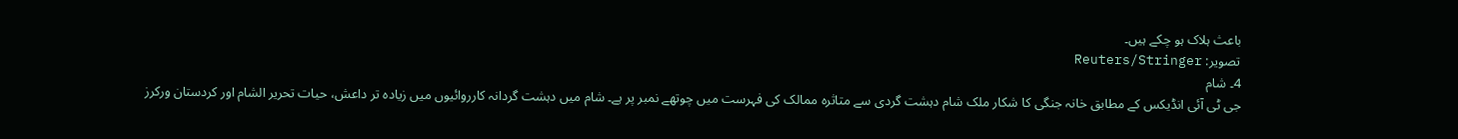باعث ہلاک ہو چکے ہیں۔
تصویر: Reuters/Stringer
4۔ شام
جی ٹی آئی انڈیکس کے مطابق خانہ جنگی کا شکار ملک شام دہشت گردی سے متاثرہ ممالک کی فہرست میں چوتھے نمبر پر ہے۔ شام میں دہشت گردانہ کارروائیوں میں زیادہ تر داعش، حیات تحریر الشام اور کردستان ورکرز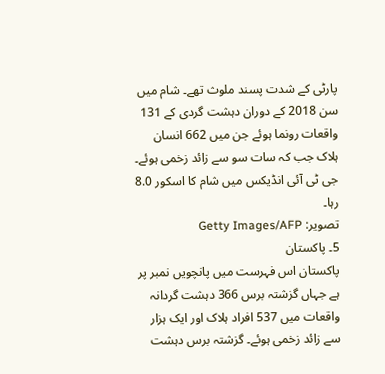پارٹی کے شدت پسند ملوث تھے۔ شام میں سن 2018 کے دوران دہشت گردی کے 131 واقعات رونما ہوئے جن میں 662 انسان ہلاک جب کہ سات سو سے زائد زخمی ہوئے۔ جی ٹی آئی انڈیکس میں شام کا اسکور 8.0 رہا۔
تصویر: Getty Images/AFP
5۔ پاکستان
پاکستان اس فہرست میں پانچویں نمبر پر ہے جہاں گزشتہ برس 366 دہشت گردانہ واقعات میں 537 افراد ہلاک اور ایک ہزار سے زائد زخمی ہوئے۔ گزشتہ برس دہشت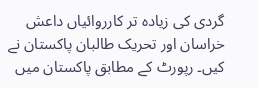گردی کی زیادہ تر کارروائیاں داعش خراسان اور تحریک طالبان پاکستان نے کیں۔ رپورٹ کے مطابق پاکستان میں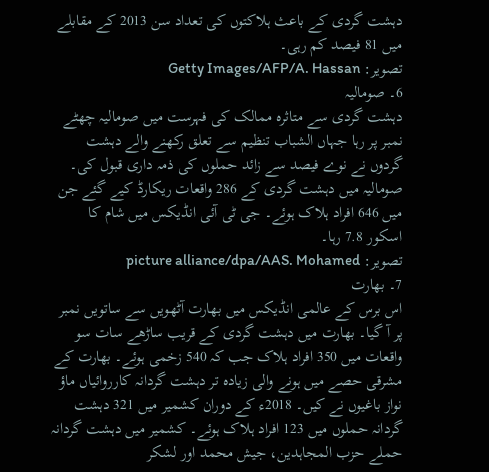دہشت گردی کے باعث ہلاکتوں کی تعداد سن 2013 کے مقابلے میں 81 فیصد کم رہی۔
تصویر: Getty Images/AFP/A. Hassan
6۔ صومالیہ
دہشت گردی سے متاثرہ ممالک کی فہرست میں صومالیہ چھٹے نمبر پر رہا جہاں الشباب تنظیم سے تعلق رکھنے والے دہشت گردوں نے نوے فیصد سے زائد حملوں کی ذمہ داری قبول کی۔ صومالیہ میں دہشت گردی کے 286 واقعات ریکارڈ کیے گئے جن میں 646 افراد ہلاک ہوئے۔ جی ٹی آئی انڈیکس میں شام کا اسکور 7.8 رہا۔
تصویر: picture alliance/dpa/AAS. Mohamed
7۔ بھارت
اس برس کے عالمی انڈیکس میں بھارت آٹھویں سے ساتویں نمبر پر آ گیا۔ بھارت میں دہشت گردی کے قریب ساڑھے سات سو واقعات میں 350 افراد ہلاک جب کہ 540 زخمی ہوئے۔ بھارت کے مشرقی حصے میں ہونے والی زیادہ تر دہشت گردانہ کارروائیاں ماؤ نواز باغیوں نے کیں۔ 2018ء کے دوران کشمیر میں 321 دہشت گردانہ حملوں میں 123 افراد ہلاک ہوئے۔ کشمیر میں دہشت گردانہ حملے حزب المجاہدین، جیش محمد اور لشکر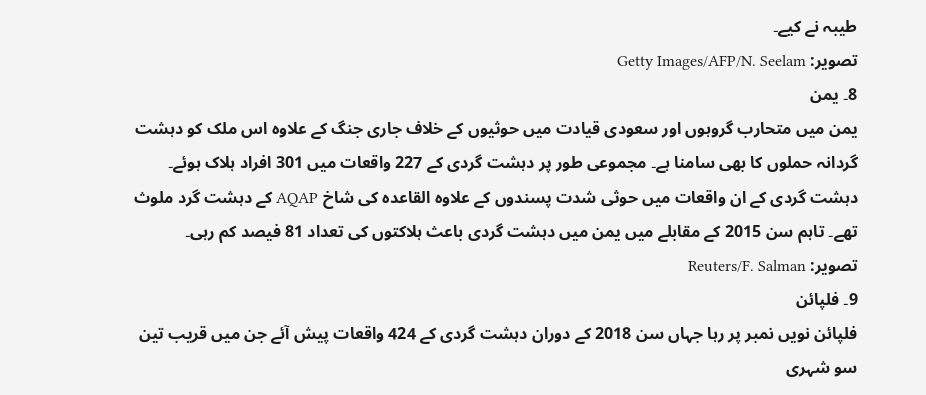طیبہ نے کیے۔
تصویر: Getty Images/AFP/N. Seelam
8۔ یمن
یمن میں متحارب گروہوں اور سعودی قیادت میں حوثیوں کے خلاف جاری جنگ کے علاوہ اس ملک کو دہشت گردانہ حملوں کا بھی سامنا ہے۔ مجموعی طور پر دہشت گردی کے 227 واقعات میں 301 افراد ہلاک ہوئے۔ دہشت گردی کے ان واقعات میں حوثی شدت پسندوں کے علاوہ القاعدہ کی شاخ AQAP کے دہشت گرد ملوث تھے۔ تاہم سن 2015 کے مقابلے میں یمن میں دہشت گردی باعث ہلاکتوں کی تعداد 81 فیصد کم رہی۔
تصویر: Reuters/F. Salman
9۔ فلپائن
فلپائن نویں نمبر پر رہا جہاں سن 2018 کے دوران دہشت گردی کے 424 واقعات پیش آئے جن میں قریب تین سو شہری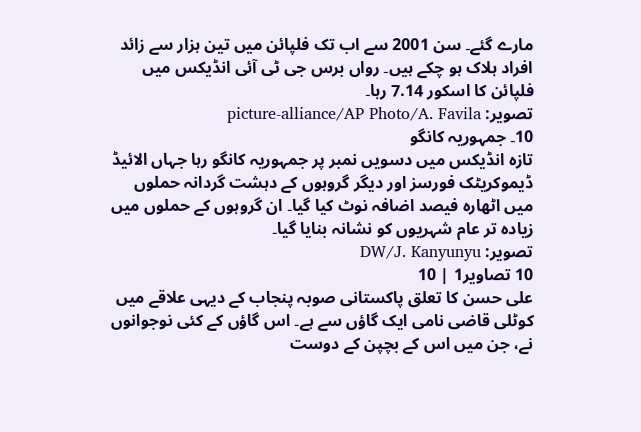مارے گئے۔ سن 2001 سے اب تک فلپائن میں تین ہزار سے زائد افراد ہلاک ہو چکے ہیں۔ رواں برس جی ٹی آئی انڈیکس میں فلپائن کا اسکور 7.14 رہا۔
تصویر: picture-alliance/AP Photo/A. Favila
10۔ جمہوریہ کانگو
تازہ انڈیکس میں دسویں نمبر پر جمہوریہ کانگو رہا جہاں الائیڈ ڈیموکریٹک فورسز اور دیگر گروہوں کے دہشت گردانہ حملوں میں اٹھارہ فیصد اضافہ نوٹ کیا گیا۔ ان گروہوں کے حملوں میں زیادہ تر عام شہریوں کو نشانہ بنایا گیا۔
تصویر: DW/J. Kanyunyu
10 تصاویر1 | 10
علی حسن کا تعلق پاکستانی صوبہ پنجاب کے دیہی علاقے میں کوٹلی قاضی نامی ایک گاؤں سے ہے۔ اس گاؤں کے کئی نوجوانوں نے، جن میں اس کے بچپن کے دوست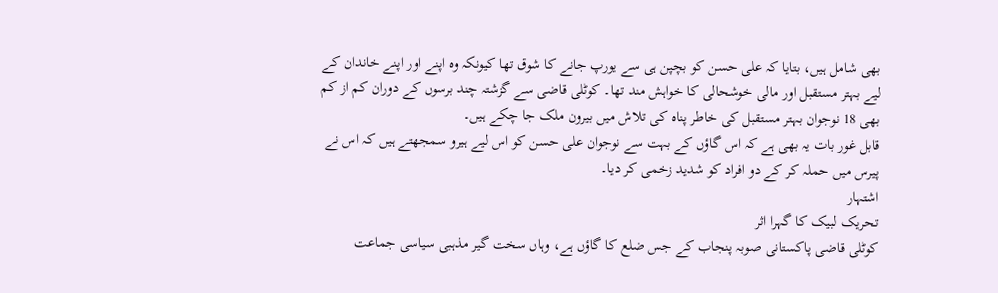بھی شامل ہیں، بتایا کہ علی حسن کو بچپن ہی سے یورپ جانے کا شوق تھا کیونکہ وہ اپنے اور اپنے خاندان کے لیے بہتر مستقبل اور مالی خوشحالی کا خواہش مند تھا۔ کوٹلی قاضی سے گزشتہ چند برسوں کے دوران کم از کم بھی 18 نوجوان بہتر مستقبل کی خاطر پناہ کی تلاش میں بیرون ملک جا چکے ہیں۔
قابل غور بات یہ بھی ہے کہ اس گاؤں کے بہت سے نوجوان علی حسن کو اس لیے ہیرو سمجھتے ہیں کہ اس نے پیرس میں حملہ کر کے دو افراد کو شدید زخمی کر دیا۔
اشتہار
تحریک لبیک کا گہرا اثر
کوٹلی قاضی پاکستانی صوبہ پنجاب کے جس ضلع کا گاؤں ہے، وہاں سخت گیر مذہبی سیاسی جماعت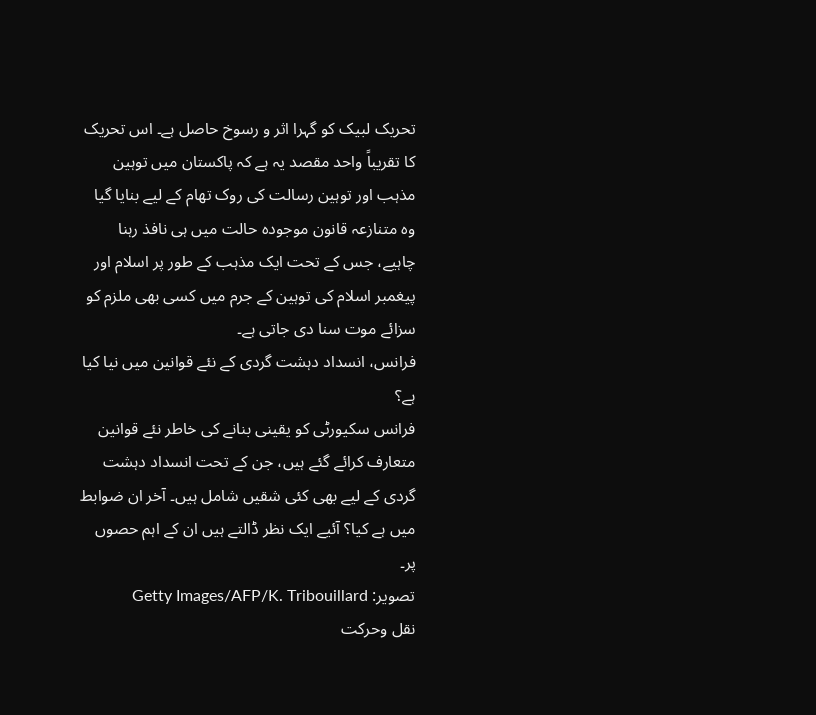تحریک لبیک کو گہرا اثر و رسوخ حاصل ہے۔ اس تحریک کا تقریباً واحد مقصد یہ ہے کہ پاکستان میں توہین مذہب اور توہین رسالت کی روک تھام کے لیے بنایا گیا وہ متنازعہ قانون موجودہ حالت میں ہی نافذ رہنا چاہیے، جس کے تحت ایک مذہب کے طور پر اسلام اور پیغمبر اسلام کی توہین کے جرم میں کسی بھی ملزم کو سزائے موت سنا دی جاتی ہے۔
فرانس، انسداد دہشت گردی کے نئے قوانین میں نیا کیا ہے؟
فرانس سکیورٹی کو یقینی بنانے کی خاطر نئے قوانین متعارف کرائے گئے ہیں، جن کے تحت انسداد دہشت گردی کے لیے بھی کئی شقیں شامل ہیں۔ آخر ان ضوابط میں ہے کیا؟ آئیے ایک نظر ڈالتے ہیں ان کے اہم حصوں پر۔
تصویر: Getty Images/AFP/K. Tribouillard
نقل وحرکت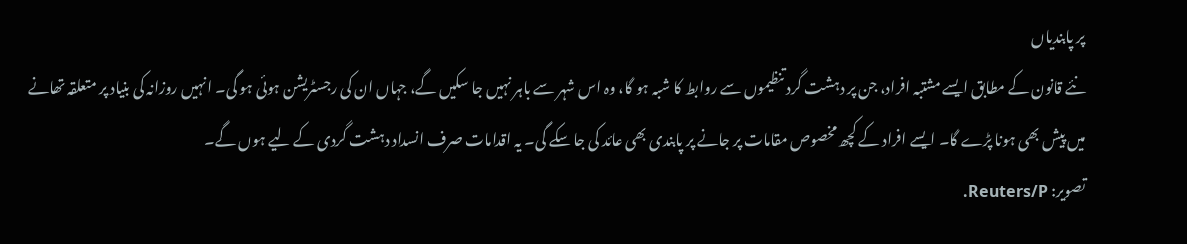پر پابندیاں
نئے قانون کے مطابق ایسے مشتبہ افراد، جن پر دہشت گرد تنظیموں سے روابط کا شبہ ہو گا، وہ اس شہر سے باہر نہیں جا سکیں گے، جہاں ان کی رجسٹریشن ہوئی ہو گی۔ انہیں روزانہ کی بنیاد پر متعلقہ تھانے میں پیش بھی ہونا پڑے گا۔ ایسے افراد کے کچھ مخصوص مقامات پر جانے پر پابندی بھی عائد کی جا سکے گی۔ یہ اقدامات صرف انسداد دہشت گردی کے لیے ہوں گے۔
تصویر: Reuters/P.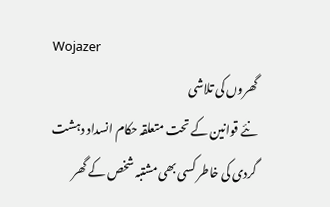Wojazer
گھروں کی تلاشی
نئے قوانین کے تحت متعلقہ حکام انسداد دہشت گردی کی خاطر کسی بھی مشتبہ شخص کے گھر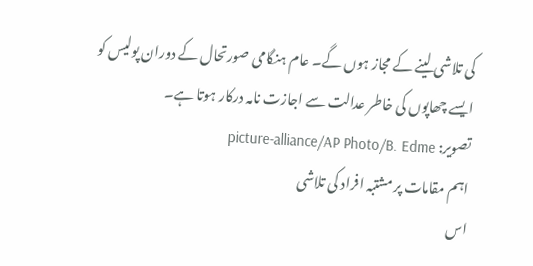کی تلاشی لینے کے مجاز ہوں گے۔ عام ہنگامی صورتحال کے دوران پولیس کو ایسے چھاپوں کی خاطر عدالت سے اجازت نامہ درکار ہوتا ہے۔
تصویر: picture-alliance/AP Photo/B. Edme
اہم مقامات پر مشتبہ افراد کی تلاشی
اس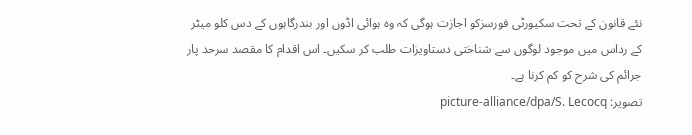نئے قانون کے تحت سکیورٹی فورسزکو اجازت ہوگی کہ وہ ہوائی اڈوں اور بندرگاہوں کے دس کلو میٹر کے رداس میں موجود لوگوں سے شناختی دستاویزات طلب کر سکیں۔ اس اقدام کا مقصد سرحد پار جرائم کی شرح کو کم کرنا ہے۔
تصویر: picture-alliance/dpa/S. Lecocq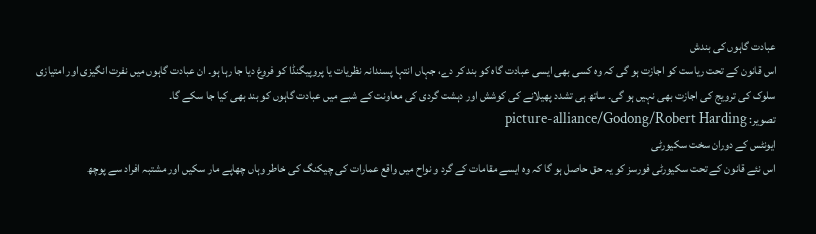عبادت گاہوں کی بندش
اس قانون کے تحت ریاست کو اجازت ہو گی کہ وہ کسی بھی ایسی عبادت گاہ کو بند کر دے، جہاں انتہا پسندانہ نظریات یا پروپیگنڈا کو فروغ دیا جا رہا ہو۔ ان عبادت گاہوں میں نفرت انگیزی اور امتیازی سلوک کی ترویج کی اجازت بھی نہیں ہو گی۔ ساتھ ہی تشدد پھیلانے کی کوشش اور دہشت گردی کی معاونت کے شبے میں عبادت گاہوں کو بند بھی کیا جا سکے گا۔
تصویر: picture-alliance/Godong/Robert Harding
ایونٹس کے دوران سخت سکیورٹی
اس نئے قانون کے تحت سکیورٹی فورسز کو یہ حق حاصل ہو گا کہ وہ ایسے مقامات کے گرد و نواح میں واقع عمارات کی چیکنگ کی خاطر وہاں چھاپے مار سکیں اور مشتبہ افراد سے پوچھ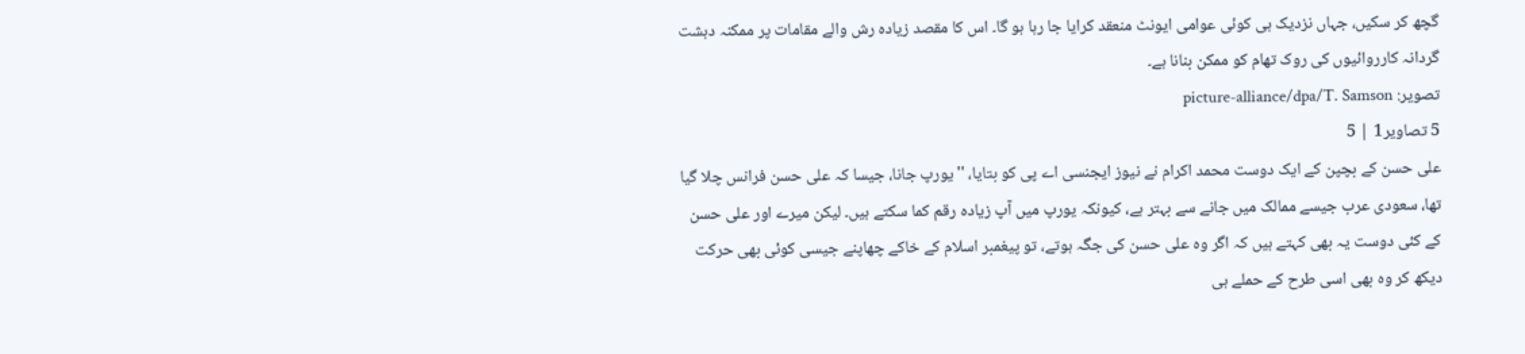گچھ کر سکیں، جہاں نزدیک ہی کوئی عوامی ایونٹ منعقد کرایا جا رہا ہو گا۔ اس کا مقصد زیادہ رش والے مقامات پر ممکنہ دہشت گردانہ کارروائیوں کی روک تھام کو ممکن بنانا ہے۔
تصویر: picture-alliance/dpa/T. Samson
5 تصاویر1 | 5
علی حسن کے بچپن کے ایک دوست محمد اکرام نے نیوز ایجنسی اے پی کو بتایا، ''یورپ جانا، جیسا کہ علی حسن فرانس چلا گیا تھا، سعودی عرب جیسے ممالک میں جانے سے بہتر ہے، کیونکہ یورپ میں آپ زیادہ رقم کما سکتے ہیں۔ لیکن میرے اور علی حسن کے کئی دوست یہ بھی کہتے ہیں کہ اگر وہ علی حسن کی جگہ ہوتے، تو پیغمبر اسلام کے خاکے چھاپنے جیسی کوئی بھی حرکت دیکھ کر وہ بھی اسی طرح کے حملے ہی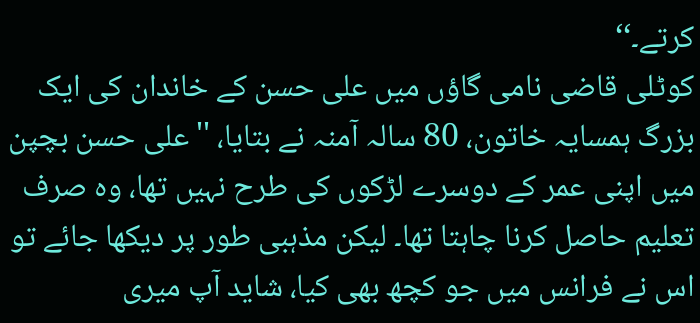کرتے۔‘‘
کوٹلی قاضی نامی گاؤں میں علی حسن کے خاندان کی ایک بزرگ ہمسایہ خاتون، 80 سالہ آمنہ نے بتایا، ''علی حسن بچپن میں اپنی عمر کے دوسرے لڑکوں کی طرح نہیں تھا، وہ صرف تعلیم حاصل کرنا چاہتا تھا۔ لیکن مذہبی طور پر دیکھا جائے تو اس نے فرانس میں جو کچھ بھی کیا، شاید آپ میری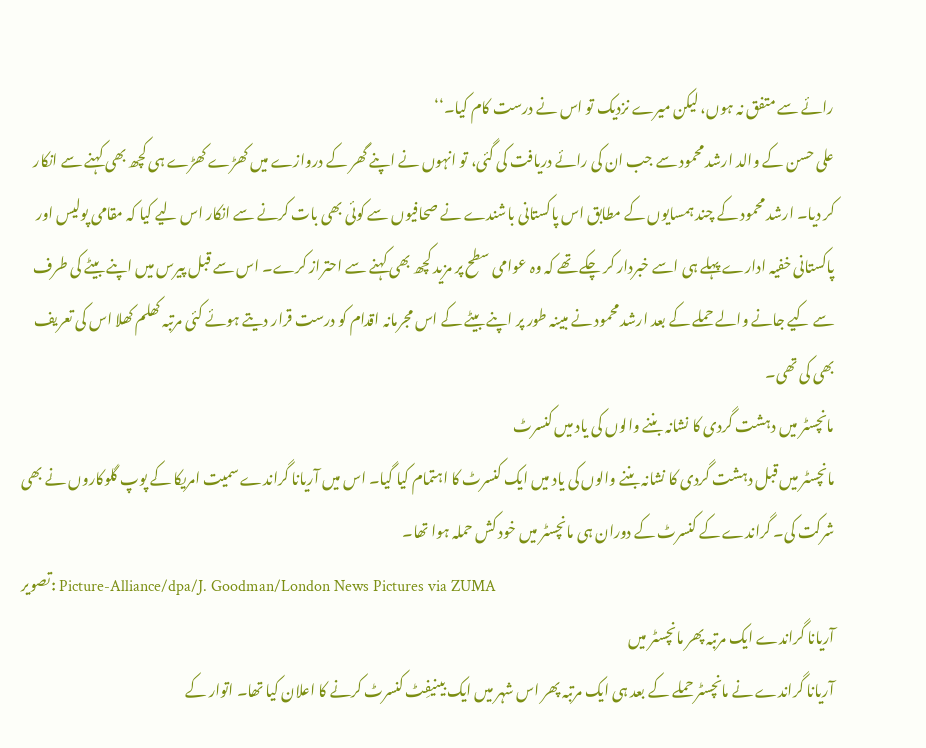رائے سے متفق نہ ہوں، لیکن میرے نزدیک تو اس نے درست کام کیا۔‘‘
علی حسن کے والد ارشد محمود سے جب ان کی رائے دریافت کی گئی، تو انہوں نے اپنے گھر کے دروازے میں کھڑے کھڑے ہی کچھ بھی کہنے سے انکار کر دیا۔ ارشد محمود کے چند ہمسایوں کے مطابق اس پاکستانی باشندے نے صحافیوں سے کوئی بھی بات کرنے سے انکار اس لیے کیا کہ مقامی پولیس اور پاکستانی خفیہ ادارے پہلے ہی اسے خبردار کر چکے تھے کہ وہ عوامی سطح پر مزید کچھ بھی کہنے سے احتراز کرے۔ اس سے قبل پیرس میں اپنے بیٹے کی طرف سے کیے جانے والے حملے کے بعد ارشد محمود نے مبینہ طور پر اپنے بیٹے کے اس مجرمانہ اقدام کو درست قرار دیتے ہوئے کئی مرتبہ کھلم کھلا اس کی تعریف بھی کی تھی۔
مانچسٹر میں دہشت گردی کا نشانہ بننے والوں کی یاد میں کنسرٹ
مانچسٹر میں قبل دہشت گردی کا نشانہ بننے والوں کی یاد میں ایک کنسرٹ کا اہتمام کیا گیا۔ اس میں آریانا گراندے سمیت امریکا کے پوپ گلوکاروں نے بھی شرکت کی۔ گراندے کے کنسرٹ کے دوران ہی مانچسٹر میں خود کش حملہ ہوا تھا۔
تصویر: Picture-Alliance/dpa/J. Goodman/London News Pictures via ZUMA
آریانا گراندے ایک مرتبہ پھر مانچسٹر میں
آریانا گراندے نے مانچسٹر حملے کے بعد ہی ایک مرتبہ پھر اس شہر میں ایک بینیفِٹ کنسرٹ کرنے کا اعلان کیا تھا۔ اتوار کے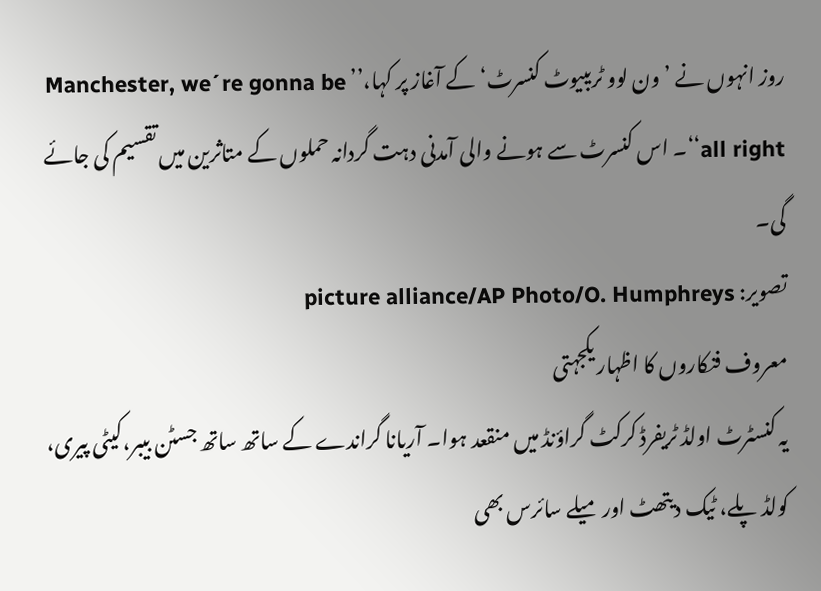روز انہوں نے ’ون لوو ٹریبیوٹ کنسرٹ‘ کے آغاز پر کہا،’’ Manchester, we´re gonna be all right‘‘۔ اس کنسرٹ سے ہونے والی آمدنی دہت گردانہ حملوں کے متاثرین میں تقسیم کی جائے گی۔
تصویر: picture alliance/AP Photo/O. Humphreys
معروف فنکاروں کا اظہار یکجہتی
یہ کنسٹرٹ اولڈ ٹریفرڈ کرکٹ گراؤنڈ میں منقعد ہوا۔ آریانا گراندے کے ساتھ ساتھ جسٹن بیبر،کیٹی پیری، کولڈ پلے، ٹیک دیتھٹ اور میلے سائرس بھی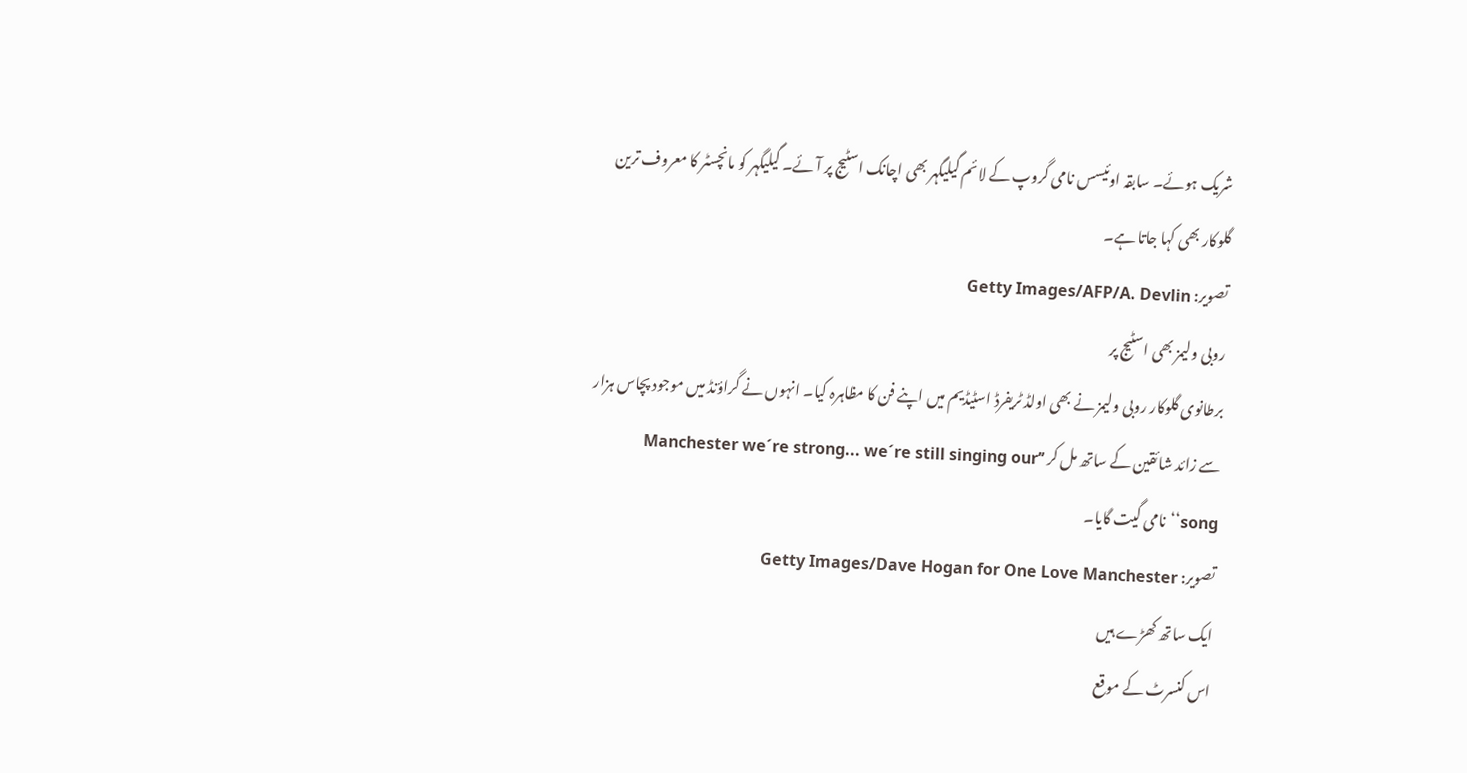شریک ہوئے۔ سابقہ اوئیسس نامی گروپ کے لائم گیلیگہر بھی اچانک اسٹیج پر آئے۔ گیلیگہر کو مانچسٹر کا معروف ترین گلوکار بھی کہا جاتا ہے۔
تصویر: Getty Images/AFP/A. Devlin
روبی ولیمز بھی اسٹیج پر
برطانوی گلوکار روبی ولیمز نے بھی اولڈ ٹریفرڈ اسٹیڈیم میں اپنے فن کا مظاہرہ کیا۔ انہوں نے گراؤنڈ میں موجود پچاس ہزار سے زائد شائقین کے ساتھ مل کر ’’Manchester we´re strong... we´re still singing our song‘‘نامی گیت گایا۔
تصویر: Getty Images/Dave Hogan for One Love Manchester
ایک ساتھ کھڑے ہیں
اس کنسرٹ کے موقع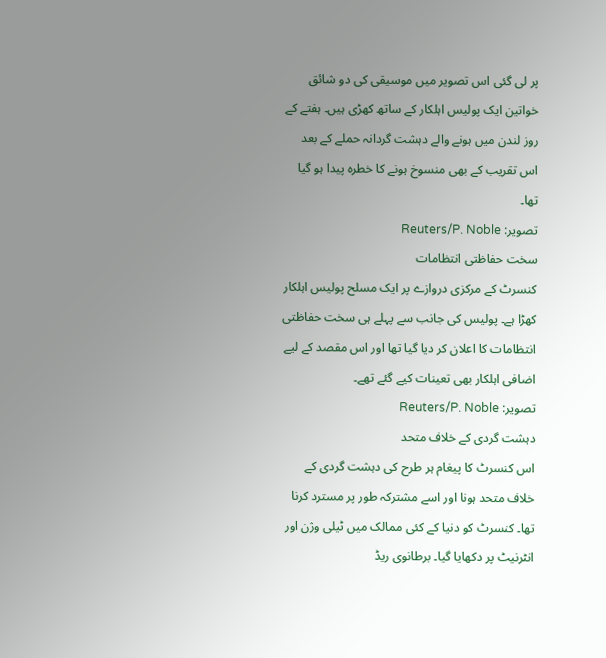پر لی گئی اس تصویر میں موسیقی کی دو شائق خواتین ایک پولیس اہلکار کے ساتھ کھڑی ہیں۔ ہفتے کے روز لندن میں ہونے والے دہشت گردانہ حملے کے بعد اس تقریب کے بھی منسوخ ہونے کا خطرہ پیدا ہو گیا تھا۔
تصویر: Reuters/P. Noble
سخت حفاظتی انتظامات
کنسرٹ کے مرکزی دروازے پر ایک مسلح پولیس اہلکار کھڑا ہے۔ پولیس کی جانب سے پہلے ہی سخت حفاظتی انتظامات کا اعلان کر دیا گیا تھا اور اس مقصد کے لیے اضافی اہلکار بھی تعینات کیے گئے تھے۔
تصویر: Reuters/P. Noble
دہشت گردی کے خلاف متحد
اس کنسرٹ کا پیغام ہر طرح کی دہشت گردی کے خلاف متحد ہونا اور اسے مشترکہ طور پر مسترد کرنا تھا۔ کنسرٹ کو دنیا کے کئی ممالک میں ٹیلی وژن اور انٹرنیٹ پر دکھایا گیا۔ برطانوی ریڈ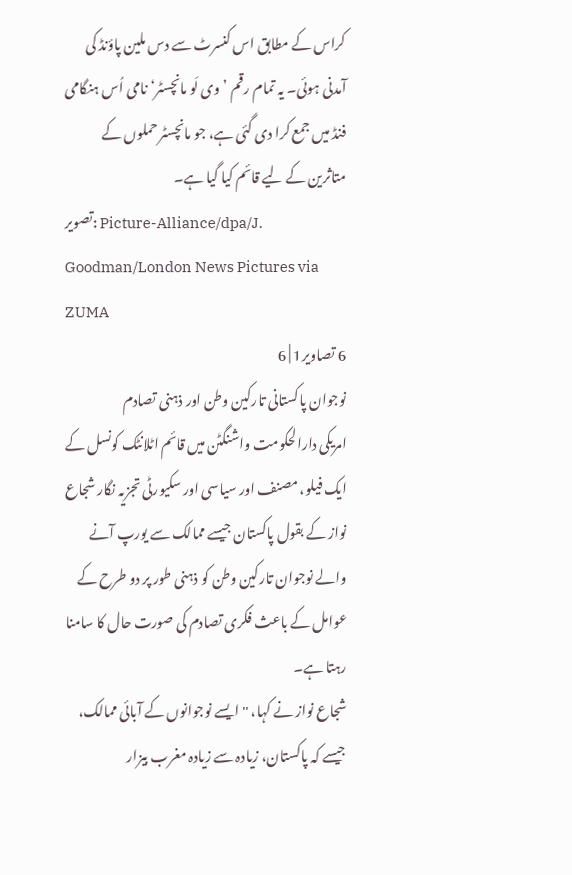کراس کے مطابق اس کنسرٹ سے دس ملین پاؤنڈ کی آمدنی ہوئی۔ یہ تمام رقم ’وی لَو مانچسٹر‘ نامی اُس ہنگامی فنڈ میں جمع کرا دی گئی ہے، جو مانچسٹر حملوں کے متاثرین کے لیے قائم کیا گیا ہے۔
تصویر: Picture-Alliance/dpa/J. Goodman/London News Pictures via ZUMA
6 تصاویر1 | 6
نوجوان پاکستانی تارکین وطن اور ذہنی تصادم
امریکی دارالحکومت واشنگٹن میں قائم اٹلانٹک کونسل کے ایک فیلو، مصنف اور سیاسی اور سکیورٹی تجزیہ نگار شجاع نواز کے بقول پاکستان جیسے ممالک سے یورپ آنے والے نوجوان تارکین وطن کو ذہنی طور پر دو طرح کے عوامل کے باعث فکری تصادم کی صورت حال کا سامنا رہتا ہے۔
شجاع نواز نے کہا، ''ایسے نوجوانوں کے آبائی ممالک، جیسے کہ پاکستان، زیادہ سے زیادہ مغرب بیزار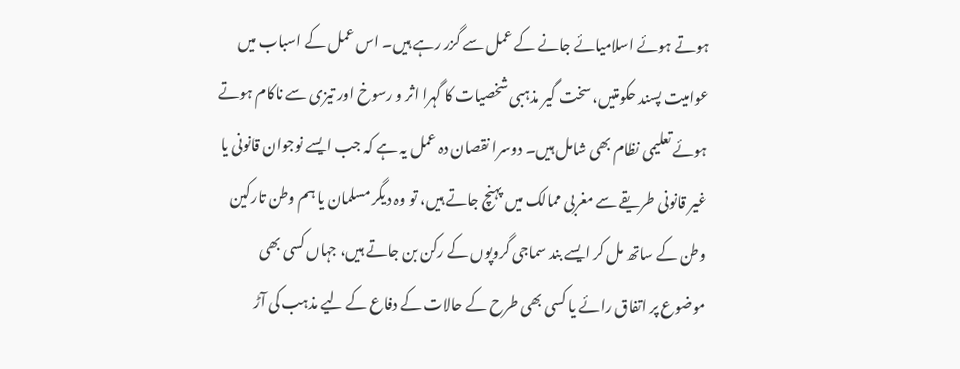ہوتے ہوئے اسلامیائے جانے کے عمل سے گزر رہے ہیں۔ اس عمل کے اسباب میں عوامیت پسند حکومتیں، سخت گیر مذہبی شخصیات کا گہرا اثر و رسوخ اور تیزی سے ناکام ہوتے ہوئے تعلیمی نظام بھی شامل ہیں۔ دوسرا نقصان دہ عمل یہ ہے کہ جب ایسے نوجوان قانونی یا غیر قانونی طریقے سے مغربی ممالک میں پہنچ جاتے ہیں، تو وہ دیگر مسلمان یا ہم وطن تارکین وطن کے ساتھ مل کر ایسے بند سماجی گروپوں کے رکن بن جاتے ہیں، جہاں کسی بھی موضوع پر اتفاق رائے یا کسی بھی طرح کے حالات کے دفاع کے لیے مذہب کی آڑ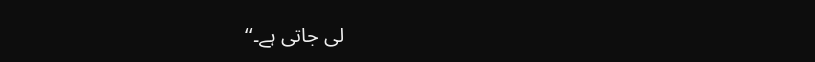لی جاتی ہے۔‘‘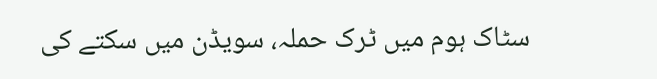سٹاک ہوم میں ٹرک حملہ، سویڈن میں سکتے کی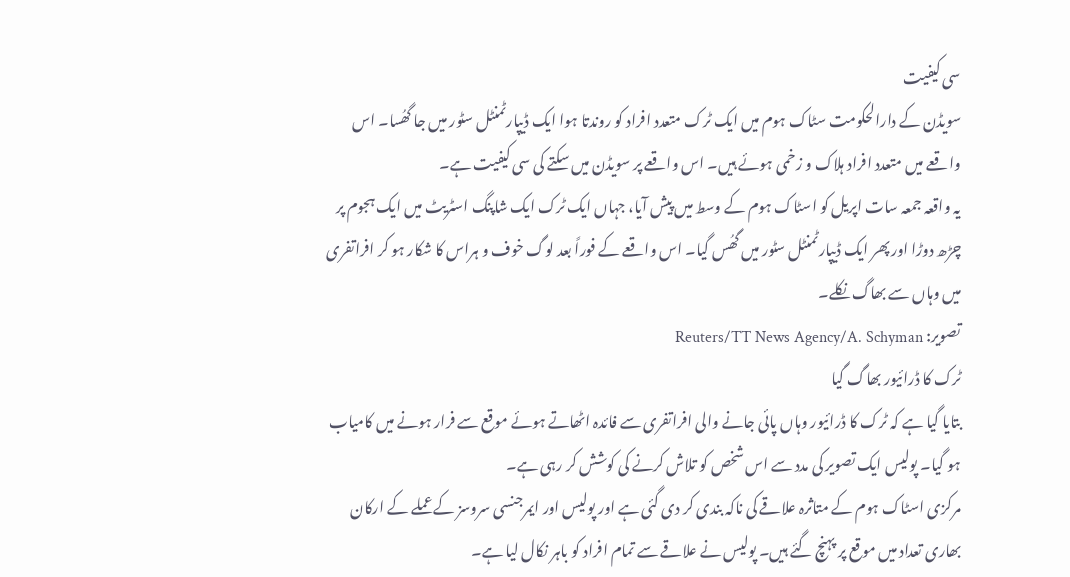سی کیفیت
سویڈن کے دارالحکومت سٹاک ہوم میں ایک ٹرک متعدد افراد کو روندتا ہوا ایک ڈیپارٹمنٹل سٹور میں جا گھُسا۔ اس واقعے میں متعدد افراد ہلاک و زخمی ہوئے ہیں۔ اس واقعے پر سویڈن میں سکتے کی سی کیفیت ہے۔
یہ واقعہ جمعہ سات اپریل کو اسٹاک ہوم کے وسط میں پیش آیا، جہاں ایک ٹرک ایک شاپنگ اسٹریٹ میں ایک ہجوم پر چڑھ دوڑا اور پھر ایک ڈیپارٹمنٹل سٹور میں گھُس گیا۔ اس واقعے کے فوراً بعد لوگ خوف و ہراس کا شکار ہو کر افراتفری میں وہاں سے بھاگ نکلے۔
تصویر: Reuters/TT News Agency/A. Schyman
ٹرک کا ڈرائیور بھاگ گیا
بتایا گیا ہے کہ ٹرک کا ڈرائیور وہاں پائی جانے والی افراتفری سے فائدہ اٹھاتے ہوئے موقع سے فرار ہونے میں کامیاب ہو گیا۔ پولیس ایک تصویر کی مدد سے اس شخص کو تلاش کرنے کی کوشش کر رہی ہے۔
مرکزی اسٹاک ہوم کے متاثرہ علاقے کی ناکہ بندی کر دی گئی ہے اور پولیس اور ایمرجنسی سروسز کے عملے کے ارکان بھاری تعداد میں موقع پر پہنچ گئے ہیں۔ پولیس نے علاقے سے تمام افراد کو باہر نکال لیا ہے۔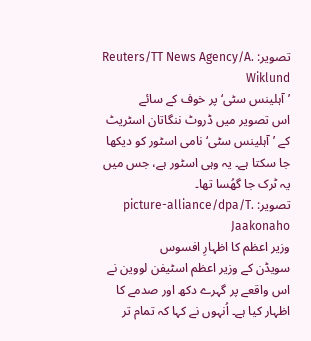تصویر: Reuters/TT News Agency/A. Wiklund
’آہلینس سٹی‘ پر خوف کے سائے
اس تصویر میں ڈروٹ ننگاتان اسٹریٹ کے ’آہلینس سٹی‘ نامی اسٹور کو دیکھا جا سکتا ہے۔ یہ وہی اسٹور ہے، جس میں یہ ٹرک جا گھُسا تھا۔
تصویر: picture-alliance/dpa/T. Jaakonaho
وزیر اعظم کا اظہارِ افسوس
سویڈن کے وزیر اعظم اسٹیفن لووین نے اس واقعے پر گہرے دکھ اور صدمے کا اظہار کیا ہے۔ اُنہوں نے کہا کہ تمام تر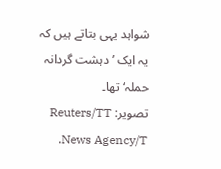شواہد یہی بتاتے ہیں کہ یہ ایک ’دہشت گردانہ حملہ‘ تھا۔
تصویر: Reuters/TT News Agency/T.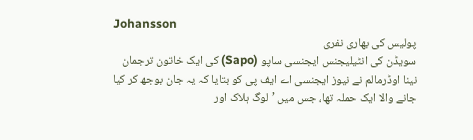Johansson
پولیس کی بھاری نفری
سویڈن کی انٹیلیجنس ایجنسی ساپو (Sapo) کی ایک خاتون ترجمان نینا اوڈرمالم نے نیوز ایجنسی اے ایف پی کو بتایا کہ یہ جان بوجھ کر کیا جانے والا ایک حملہ تھا، جس میں ’لوگ ہلاک اور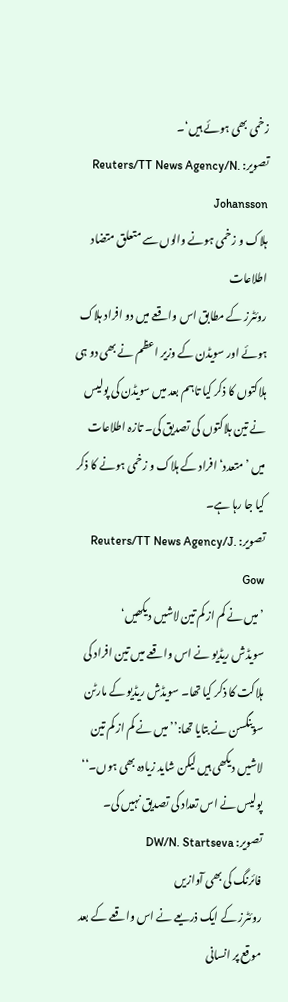زخمی بھی ہوئے ہیں‘۔
تصویر: Reuters/TT News Agency/N. Johansson
ہلاک و زخمی ہونے والوں سے متعلق متضاد اطلاعات
روئٹرز کے مطابق اس واقعے میں دو افراد ہلاک ہوئے اور سویڈن کے وزیر اعظم نے بھی دو ہی ہلاکتوں کا ذکر کیا تاہم بعد میں سویڈن کی پولیس نے تین ہلاکتوں کی تصدیق کی۔ تازہ اطلاعات میں ’متعدد‘ افراد کے ہلاک و زخمی ہونے کا ذکر کیا جا رہا ہے۔
تصویر: Reuters/TT News Agency/J. Gow
’میں نے کم از کم تین لاشیں دیکھیں‘
سویڈش ریڈیو نے اس واقعے میں تین افراد کی ہلاکت کا ذکر کیا تھا۔ سویڈش ریڈیو کے مارٹن سوینگسن نے بتایا تھا:’’میں نے کم از کم تین لاشیں دیکھی ہیں لیکن شاید زیادہ بھی ہوں۔‘‘ پولیس نے اس تعداد کی تصدیق نہیں کی۔
تصویر: DW/N. Startseva
فائرنگ کی بھی آوازیں
روئٹرز کے ایک ذریعے نے اس واقعے کے بعد موقع پر انسانی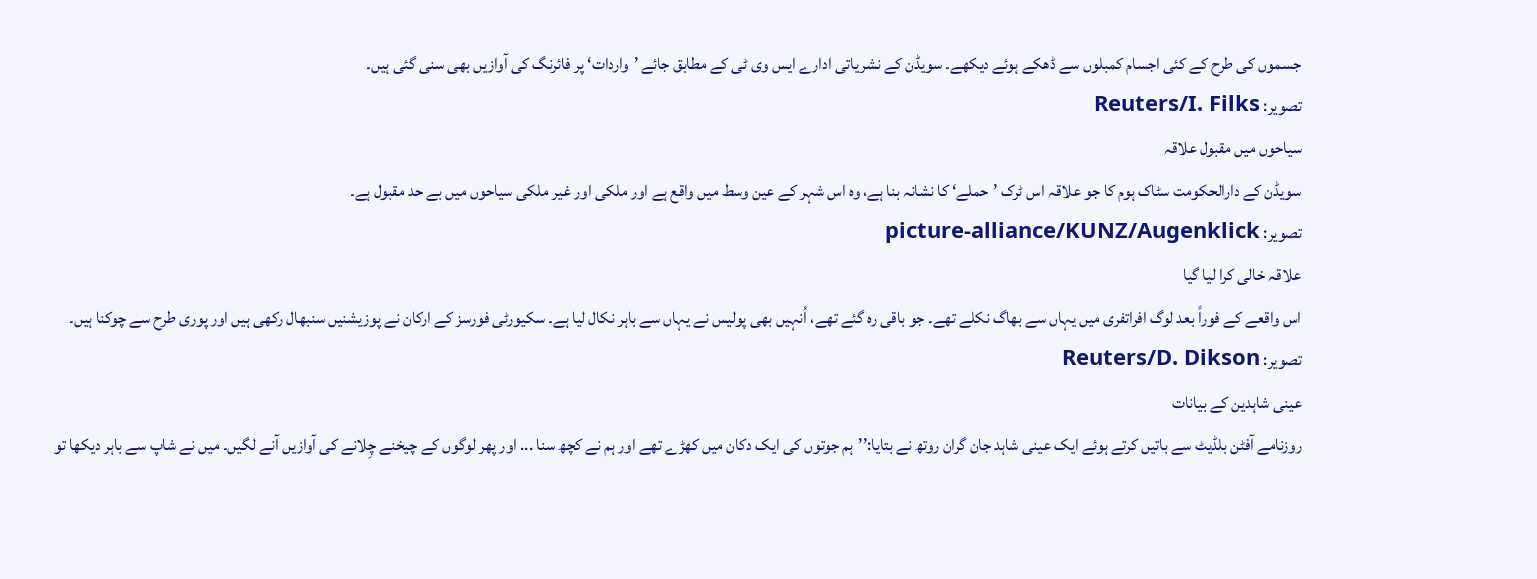جسموں کی طرح کے کئی اجسام کمبلوں سے ڈھکے ہوئے دیکھے۔ سویڈن کے نشریاتی ادارے ایس وی ٹی کے مطابق جائے ’واردات‘ پر فائرنگ کی آوازیں بھی سنی گئی ہیں۔
تصویر: Reuters/I. Filks
سیاحوں میں مقبول علاقہ
سویڈن کے دارالحکومت سٹاک ہوم کا جو علاقہ اس ٹرک ’حملے‘ کا نشانہ بنا ہے، وہ اس شہر کے عین وسط میں واقع ہے اور ملکی اور غیر ملکی سیاحوں میں بے حد مقبول ہے۔
تصویر: picture-alliance/KUNZ/Augenklick
علاقہ خالی کرا لیا گیا
اس واقعے کے فوراً بعد لوگ افراتفری میں یہاں سے بھاگ نکلے تھے۔ جو باقی رہ گئے تھے، اُنہیں بھی پولیس نے یہاں سے باہر نکال لیا ہے۔ سکیورٹی فورسز کے ارکان نے پوزیشنیں سنبھال رکھی ہیں اور پوری طرح سے چوکنا ہیں۔
تصویر: Reuters/D. Dikson
عینی شاہدین کے بیانات
روزنامے آفٹن بلڈیٹ سے باتیں کرتے ہوئے ایک عینی شاہد جان گران روتھ نے بتایا:’’ہم جوتوں کی ایک دکان میں کھڑے تھے اور ہم نے کچھ سنا ... اور پھر لوگوں کے چیخنے چِلانے کی آوازیں آنے لگیں۔ میں نے شاپ سے باہر دیکھا تو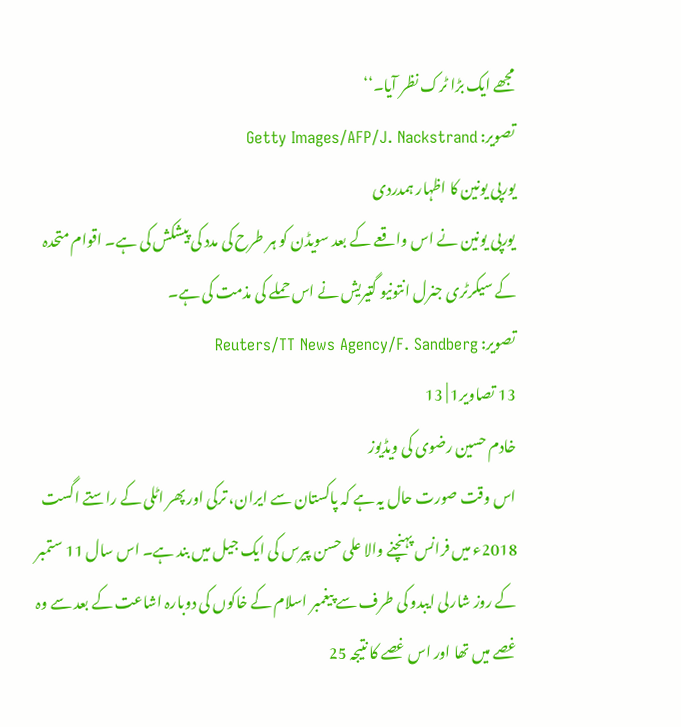مجھے ایک بڑا ٹرک نظر آیا۔‘‘
تصویر: Getty Images/AFP/J. Nackstrand
یورپی یونین کا اظہار ہمدردی
یورپی یونین نے اس واقعے کے بعد سویڈن کو ہر طرح کی مدد کی پیشکش کی ہے۔ اقوام متحدہ کے سیکرٹری جنرل انتونیو گتیریش نے اس حملے کی مذمت کی ہے۔
تصویر: Reuters/TT News Agency/F. Sandberg
13 تصاویر1 | 13
خادم حسین رضوی کی ویڈیوز
اس وقت صورت حال یہ ہے کہ پاکستان سے ایران، ترکی اور پھر اٹلی کے راستے اگست 2018ء میں فرانس پہنچنے والا علی حسن پیرس کی ایک جیل میں بند ہے۔ اس سال 11 ستمبر کے روز شارلی ایبدو کی طرف سے پیغمبر اسلام کے خاکوں کی دوبارہ اشاعت کے بعد سے وہ غصے میں تھا اور اس غصے کا نتیجہ 25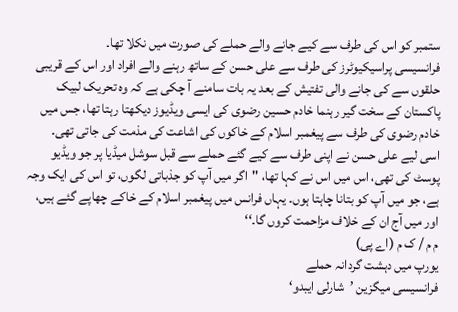ستمبر کو اس کی طرف سے کیے جانے والے حملے کی صورت میں نکلا تھا۔
فرانسیسی پراسیکیوٹرز کی طرف سے علی حسن کے ساتھ رہنے والے افراد اور اس کے قریبی حلقوں سے کی جانے والی تفتیش کے بعد یہ بات سامنے آ چکی ہے کہ وہ تحریک لبیک پاکستان کے سخت گیر رہنما خادم حسین رضوی کی ایسی ویڈیوز دیکھتا رہتا تھا، جس میں خادم رضوی کی طرف سے پیغمبر اسلام کے خاکوں کی اشاعت کی مذمت کی جاتی تھی۔
اسی لیے علی حسن نے اپنی طرف سے کیے گئے حملے سے قبل سوشل میڈیا پر جو ویڈیو پوسٹ کی تھی، اس میں اس نے کہا تھا، ''اگر میں آپ کو جذباتی لگوں، تو اس کی ایک وجہ ہے، جو میں آپ کو بتانا چاہتا ہوں۔ یہاں فرانس میں پیغمبر اسلام کے خاکے چھاپے گئے ہیں، اور میں آج ان کے خلاف مزاحمت کروں گا۔‘‘
م م / ک م (اے پی)
یورپ میں دہشت گردانہ حملے
فرانسیسی میگزین ’شارلی ایبدو‘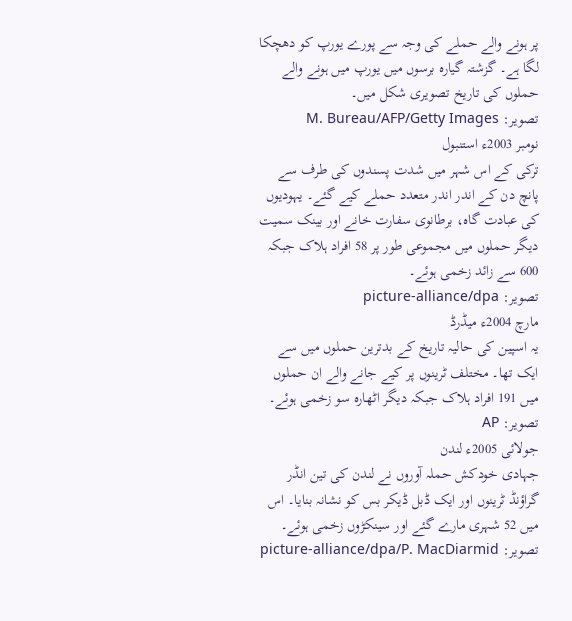پر ہونے والے حملے کی وجہ سے پورے یورپ کو دھچکا لگا ہے۔ گزشتہ گیارہ برسوں میں یورپ میں ہونے والے حملوں کی تاریخ تصویری شکل میں۔
تصویر: M. Bureau/AFP/Getty Images
نومبر 2003ء استنبول
ترکی کے اس شہر میں شدت پسندوں کی طرف سے پانچ دن کے اندر اندر متعدد حملے کیے گئے۔ یہودیوں کی عبادت گاہ، برطانوی سفارت خانے اور بینک سمیت دیگر حملوں میں مجموعی طور پر 58 افراد ہلاک جبکہ 600 سے زائد زخمی ہوئے۔
تصویر: picture-alliance/dpa
مارچ 2004ء میڈرڈ
یہ اسپین کی حالیہ تاریخ کے بدترین حملوں میں سے ایک تھا۔ مختلف ٹرینوں پر کیے جانے والے ان حملوں میں 191 افراد ہلاک جبکہ دیگر اٹھارہ سو زخمی ہوئے۔
تصویر: AP
جولائی 2005ء لندن
جہادی خودکش حملہ آوروں نے لندن کی تین انڈر گراؤنڈ ٹرینوں اور ایک ڈبل ڈیکر بس کو نشانہ بنایا۔ اس میں 52 شہری مارے گئے اور سینکڑوں زخمی ہوئے۔
تصویر: picture-alliance/dpa/P. MacDiarmid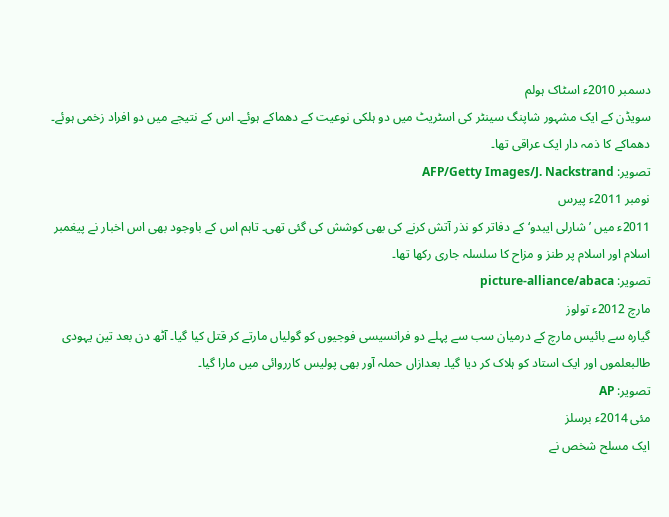دسمبر 2010ء اسٹاک ہولم
سویڈن کے ایک مشہور شاپنگ سینٹر کی اسٹریٹ میں دو ہلکی نوعیت کے دھماکے ہوئے۔ اس کے نتیجے میں دو افراد زخمی ہوئے۔ دھماکے کا ذمہ دار ایک عراقی تھا۔
تصویر: AFP/Getty Images/J. Nackstrand
نومبر 2011ء پیرس
2011ء میں ’شارلی ایبدو‘ کے دفاتر کو نذر آتش کرنے کی بھی کوشش کی گئی تھی۔ تاہم اس کے باوجود بھی اس اخبار نے پیغمبر اسلام اور اسلام پر طنز و مزاح کا سلسلہ جاری رکھا تھا۔
تصویر: picture-alliance/abaca
مارچ 2012ء تولوز
گیارہ سے بائیس مارچ کے درمیان سب سے پہلے دو فرانسیسی فوجیوں کو گولیاں مارتے کر قتل کیا گیا۔ آٹھ دن بعد تین یہودی طالبعلموں اور ایک استاد کو ہلاک کر دیا گیا۔ بعدازاں حملہ آور بھی پولیس کارروائی میں مارا گیا۔
تصویر: AP
مئی 2014ء برسلز
ایک مسلح شخص نے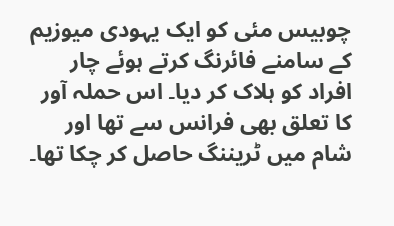چوبیس مئی کو ایک یہودی میوزیم کے سامنے فائرنگ کرتے ہوئے چار افراد کو ہلاک کر دیا۔ اس حملہ آور کا تعلق بھی فرانس سے تھا اور شام میں ٹریننگ حاصل کر چکا تھا۔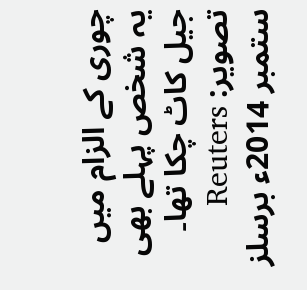چوری کے الزام میں یہ شخص پہلے بھی جیل کاٹ چکا تھا۔
تصویر: Reuters
ستمبر 2014ء برسلز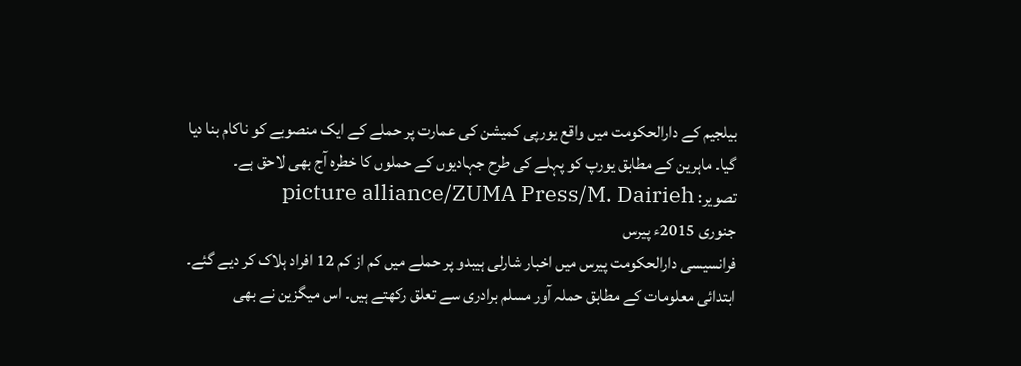بیلجیم کے دارالحکومت میں واقع یورپی کمیشن کی عمارت پر حملے کے ایک منصوبے کو ناکام بنا دیا گیا۔ ماہرین کے مطابق یورپ کو پہلے کی طرح جہادیوں کے حملوں کا خطرہ آج بھی لاحق ہے۔
تصویر: picture alliance/ZUMA Press/M. Dairieh
جنوری 2015ء پیرس
فرانسیسی دارالحکومت پیرس میں اخبار شارلی ہیبدو پر حملے میں کم از کم 12 افراد ہلاک کر دیے گئے۔ ابتدائی معلومات کے مطابق حملہ آور مسلم برادری سے تعلق رکھتے ہیں۔ اس میگزین نے بھی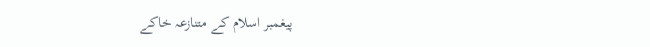پیغمبر اسلام کے متنازعہ خاکے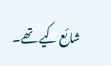شائع کیے تھے۔